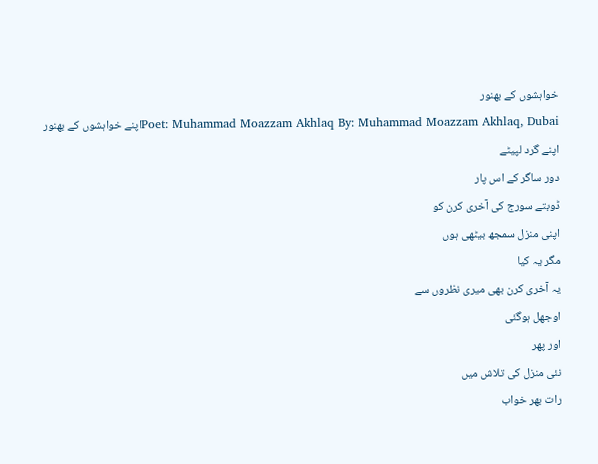خواہشوں کے بھنور
Poet: Muhammad Moazzam Akhlaq By: Muhammad Moazzam Akhlaq, Dubaiاپنے خواہشوں کے بھنور
اپنے گرد لپیٹے
دور ساگر کے اس پار
ڈوبتے سورج کی آخری کرن کو
اپنی منزل سمجھ بیٹھی ہوں
مگر یہ کیا
یہ آخری کرن بھی میری نظروں سے
اوجھل ہوگئی
اور پھر
نئی منزل کی تلاش میں
رات بھر خواب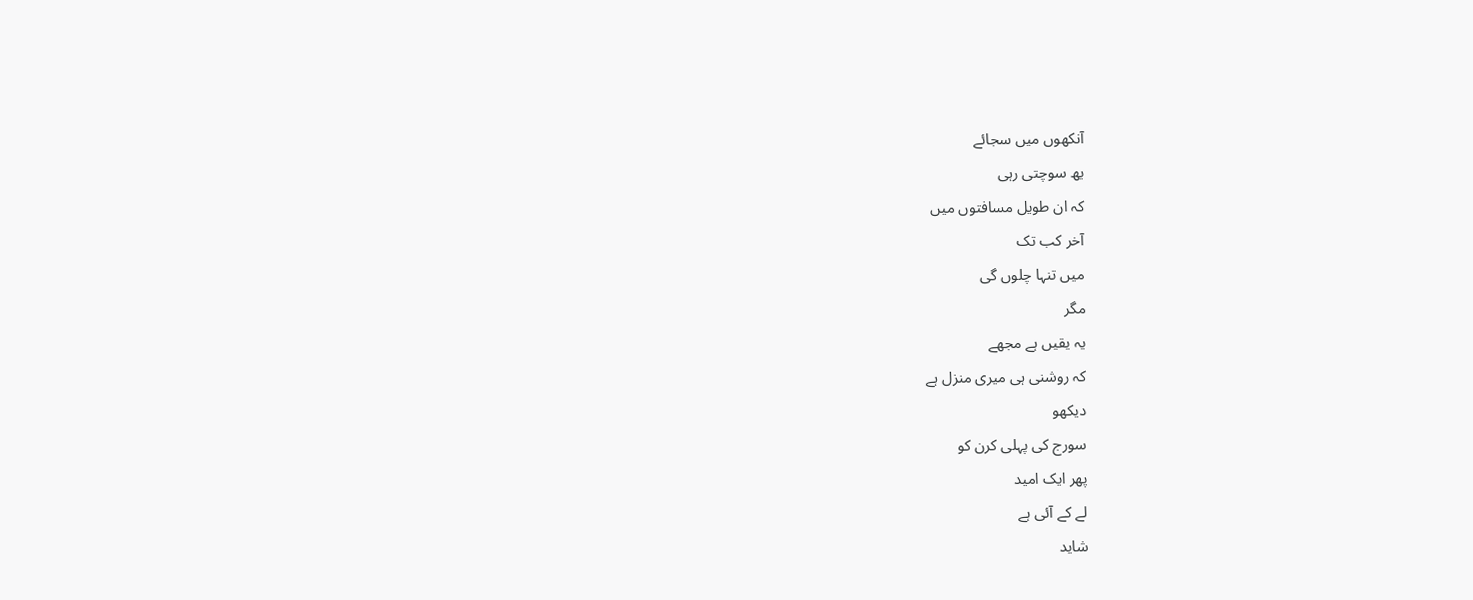آنکھوں میں سجائے
یھ سوچتی رہی
کہ ان طویل مسافتوں میں
آخر کب تک
میں تنہا چلوں گی
مگر
یہ یقیں ہے مجھے
کہ روشنی ہی میری منزل ہے
دیکھو
سورج کی پہلی کرن کو
پھر ایک امید
لے کے آئی ہے
شاید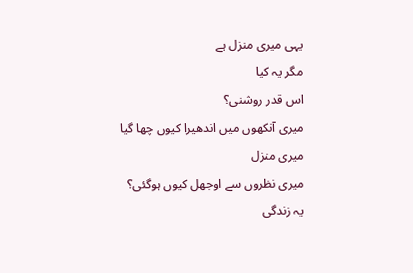یہی میری منزل ہے
مگر یہ کیا
اس قدر روشنی؟
میری آنکھوں میں اندھیرا کیوں چھا گیا
میری منزل
میری نظروں سے اوجھل کیوں ہوگئی؟
یہ زندگی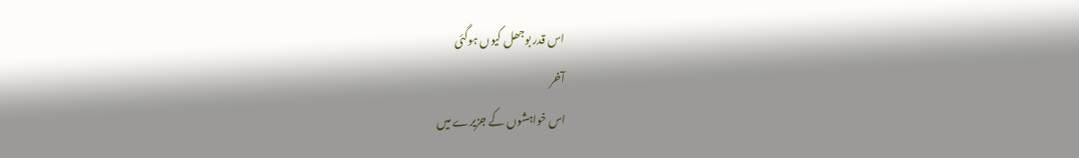اس قدر بوجھل کیوں ہوگئی
آخر
اس خواہشوں کے جزیرے میں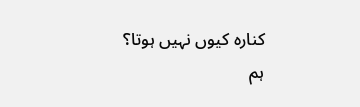کنارہ کیوں نہیں ہوتا؟
ہم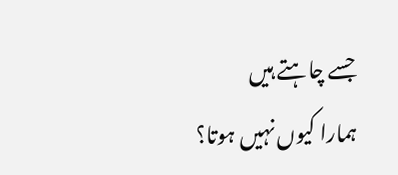جسے چاہتے ہیں
ہمارا کیوں نہیں ہوتا؟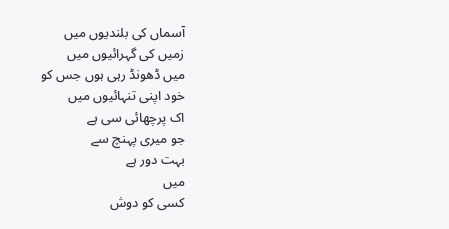آسماں کی بلندیوں میں
زمیں کی گہرائیوں میں
میں ڈھونڈ رہی ہوں جس کو
خود اپنی تنہائیوں میں
اک پرچھائی سی ہے
جو میری پہنچ سے
بہت دور ہے
میں
کسی کو دوش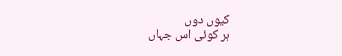کیوں دوں
ہر کوئی اس جہاں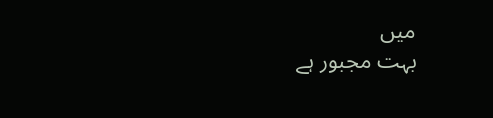میں
بہت مجبور ہے